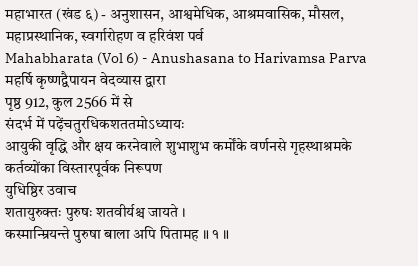महाभारत (खंड ६) - अनुशासन, आश्वमेधिक, आश्रमवासिक, मौसल, महाप्रस्थानिक, स्वर्गारोहण व हरिवंश पर्व
Mahabharata (Vol 6) - Anushasana to Harivamsa Parva
महर्षि कृष्णद्वैपायन वेदव्यास द्वारा
पृष्ठ 912, कुल 2566 में से
संदर्भ में पढ़ेंचतुरधिकशततमोऽध्यायः
आयुकी वृद्धि और क्षय करनेवाले शुभाशुभ कर्मोंके वर्णनसे गृहस्थाश्रमके कर्तव्योंका विस्तारपूर्वक निरूपण
युधिष्ठिर उवाच
शतायुरुक्तः पुरुषः शतवीर्यश्च जायते ।
कस्मान्म्रियन्ते पुरुषा बाला अपि पितामह ॥ १ ॥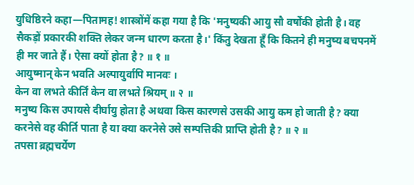युधिष्ठिरने कहा—पितामह! शास्त्रोंमें कहा गया है कि 'मनुष्यकी आयु सौ वर्षोंकी होती है। वह सैकड़ों प्रकारकी शक्ति लेकर जन्म धारण करता है।' किंतु देखता हूँ कि कितने ही मनुष्य बचपनमें ही मर जाते हैं। ऐसा क्यों होता है? ॥ १ ॥
आयुष्मान् केन भवति अल्पायुर्वापि मानवः ।
केन वा लभते कीर्तिं केन वा लभते श्रियम् ॥ २ ॥
मनुष्य किस उपायसे दीर्घायु होता है अथवा किस कारणसे उसकी आयु कम हो जाती है? क्या करनेसे वह कीर्ति पाता है या क्या करनेसे उसे सम्पत्तिकी प्राप्ति होती है? ॥ २ ॥
तपसा ब्रह्मचर्येण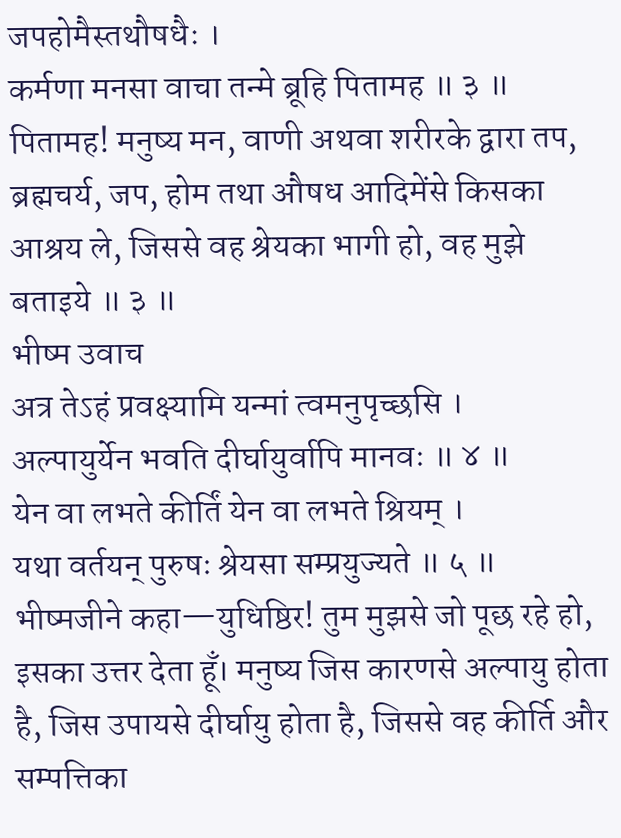जपहोमैस्तथौषधैः ।
कर्मणा मनसा वाचा तन्मे ब्रूहि पितामह ॥ ३ ॥
पितामह! मनुष्य मन, वाणी अथवा शरीरके द्वारा तप, ब्रह्मचर्य, जप, होम तथा औषध आदिमेंसे किसका आश्रय ले, जिससे वह श्रेयका भागी हो, वह मुझे बताइये ॥ ३ ॥
भीष्म उवाच
अत्र तेऽहं प्रवक्ष्यामि यन्मां त्वमनुपृच्छसि ।
अल्पायुर्येन भवति दीर्घायुर्वापि मानवः ॥ ४ ॥
येन वा लभते कीर्तिं येन वा लभते श्रियम् ।
यथा वर्तयन् पुरुषः श्रेयसा सम्प्रयुज्यते ॥ ५ ॥
भीष्मजीने कहा—युधिष्ठिर! तुम मुझसे जो पूछ रहे हो, इसका उत्तर देता हूँ। मनुष्य जिस कारणसे अल्पायु होता है, जिस उपायसे दीर्घायु होता है, जिससे वह कीर्ति और सम्पत्तिका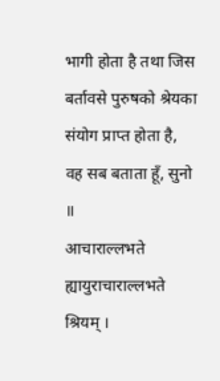भागी होता है तथा जिस बर्तावसे पुरुषको श्रेयका संयोग प्राप्त होता है, वह सब बताता हूँ, सुनो ॥
आचाराल्लभते ह्यायुराचाराल्लभते श्रियम् ।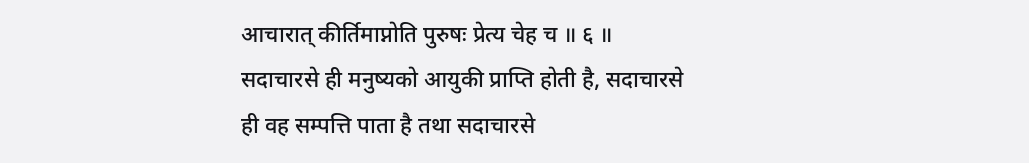आचारात् कीर्तिमाप्नोति पुरुषः प्रेत्य चेह च ॥ ६ ॥
सदाचारसे ही मनुष्यको आयुकी प्राप्ति होती है, सदाचारसे ही वह सम्पत्ति पाता है तथा सदाचारसे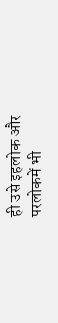ही उसे इहलोक और परलोकमें भी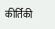कीर्तिकी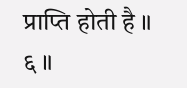प्राप्ति होती है ॥ ६ ॥